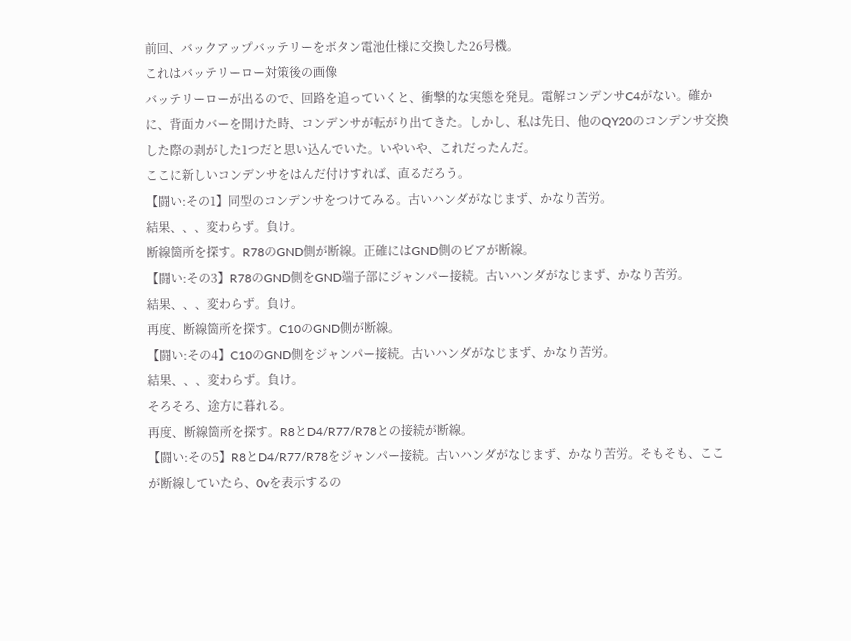前回、バックアップバッテリーをボタン電池仕様に交換した26号機。
これはバッテリーロー対策後の画像
バッテリーローが出るので、回路を追っていくと、衝撃的な実態を発見。電解コンデンサC4がない。確かに、背面カバーを開けた時、コンデンサが転がり出てきた。しかし、私は先日、他のQY20のコンデンサ交換した際の剥がした1つだと思い込んでいた。いやいや、これだったんだ。
ここに新しいコンデンサをはんだ付けすれば、直るだろう。
【闘い:その1】同型のコンデンサをつけてみる。古いハンダがなじまず、かなり苦労。
結果、、、変わらず。負け。
断線箇所を探す。R78のGND側が断線。正確にはGND側のビアが断線。
【闘い:その3】R78のGND側をGND端子部にジャンパー接続。古いハンダがなじまず、かなり苦労。
結果、、、変わらず。負け。
再度、断線箇所を探す。C10のGND側が断線。
【闘い:その4】C10のGND側をジャンパー接続。古いハンダがなじまず、かなり苦労。
結果、、、変わらず。負け。
そろそろ、途方に暮れる。
再度、断線箇所を探す。R8とD4/R77/R78との接続が断線。
【闘い:その5】R8とD4/R77/R78をジャンパー接続。古いハンダがなじまず、かなり苦労。そもそも、ここが断線していたら、0vを表示するの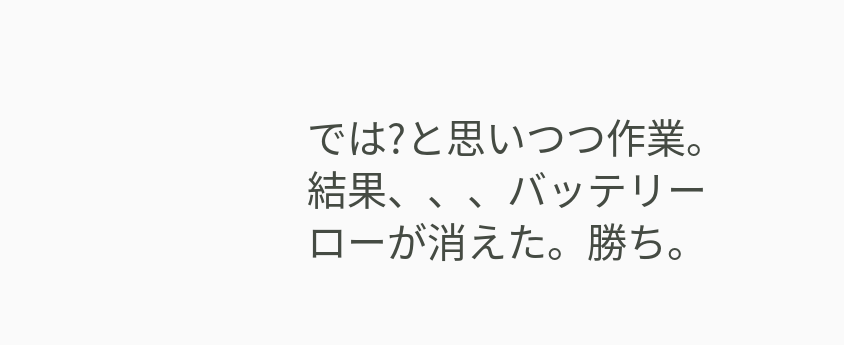では?と思いつつ作業。
結果、、、バッテリーローが消えた。勝ち。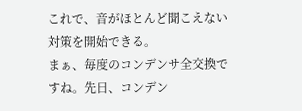これで、音がほとんど聞こえない対策を開始できる。
まぁ、毎度のコンデンサ全交換ですね。先日、コンデン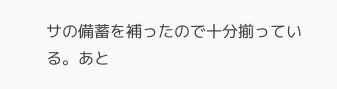サの備蓄を補ったので十分揃っている。あと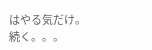はやる気だけ。
続く。。。